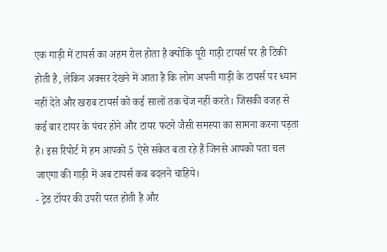एक गाड़ी में टायर्स का अहम रोल होता है क्योकिं पूरी गाड़ी टायर्स पर ही टिकी होती है, लेकिन अक्सर देखने में आता है कि लोग अपनी गाड़ी के टायर्स पर ध्यान नहीं देते और खराब टायर्स को कई सालों तक चेंज नहीं करते। जिसकी वजह से कई बार टायर के पंचर होने और टायर फटने जैसी समस्या का सामना करना पड़ता है। इस रिपोर्ट में हम आपको 5 ऐसे संकेत बता रहे हैं जिनसे आपको पता चल जाएगा की गाड़ी में अब टायर्स कब बदलने चाहिये।
- ट्रेड टॉयर की उपरी परत होती है और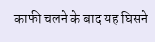काफी चलने के बाद यह घिसने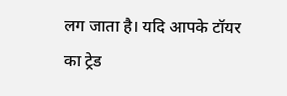लग जाता है। यदि आपके टॉयर का ट्रेड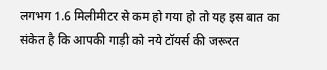लगभग 1.6 मिलीमीटर से कम हो गया हो तो यह इस बात का संकेत है कि आपकी गाड़ी को नये टॉयर्स की जरूरत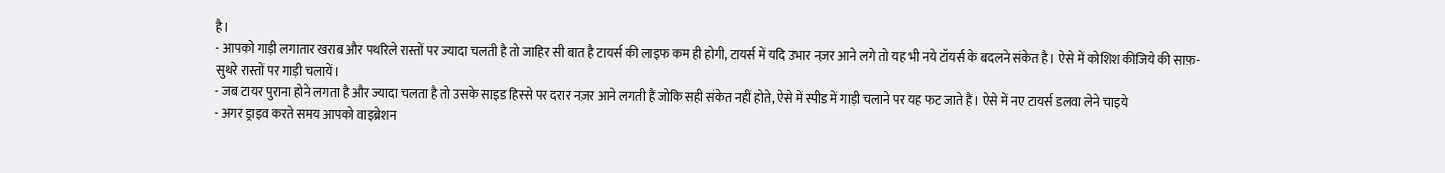है।
- आपको गाड़ी लगातार खराब और पथरिले रास्तों पर ज्यादा चलती है तो जाहिर सी बात है टायर्स की लाइफ कम ही होगी, टायर्स में यदि उभार नज़र आने लगे तो यह भी नये टॉयर्स के बदलने संकेत है। ऐसे में कोशिश कीजिये की साफ़-सुथरे रास्तों पर गाड़ी चलायें।
- जब टायर पुराना होने लगता है और ज्यादा चलता है तो उसके साइड हिस्से पर दरार नज़र आने लगती हैं जोकि सही संकेत नहीं होते, ऐसे में स्पीड में गाड़ी चलाने पर यह फट जाते हैं। ऐसे में नए टायर्स डलवा लेने चाइये
- अगर ड्राइव करते समय आपको वाइब्रेशन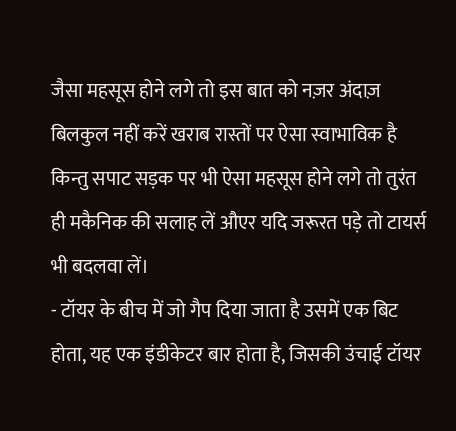जैसा महसूस होने लगे तो इस बात को नज़र अंदाज़ बिलकुल नहीं करें खराब रास्तों पर ऐसा स्वाभाविक है किन्तु सपाट सड़क पर भी ऐसा महसूस होने लगे तो तुरंत ही मकैनिक की सलाह लें औएर यदि जरूरत पड़े तो टायर्स भी बदलवा लें।
- टॉयर के बीच में जो गैप दिया जाता है उसमें एक बिट होता, यह एक इंडीकेटर बार होता है, जिसकी उंचाई टॉयर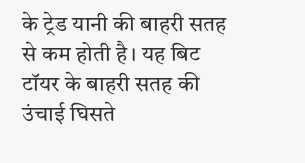के ट्रेड यानी की बाहरी सतह से कम होती है। यह बिट टॉयर के बाहरी सतह की उंचाई घिसते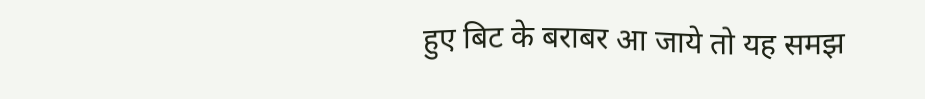हुए बिट के बराबर आ जाये तो यह समझ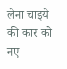लेना चाइये की कार को नए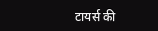टायर्स की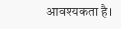आवश्यकता है।